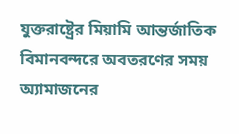যুক্তরাষ্ট্রের মিয়ামি আন্তর্জাতিক বিমানবন্দরে অবতরণের সময় অ্যামাজনের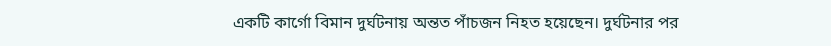একটি কার্গো বিমান দুর্ঘটনায় অন্তত পাঁচজন নিহত হয়েছেন। দুর্ঘটনার পর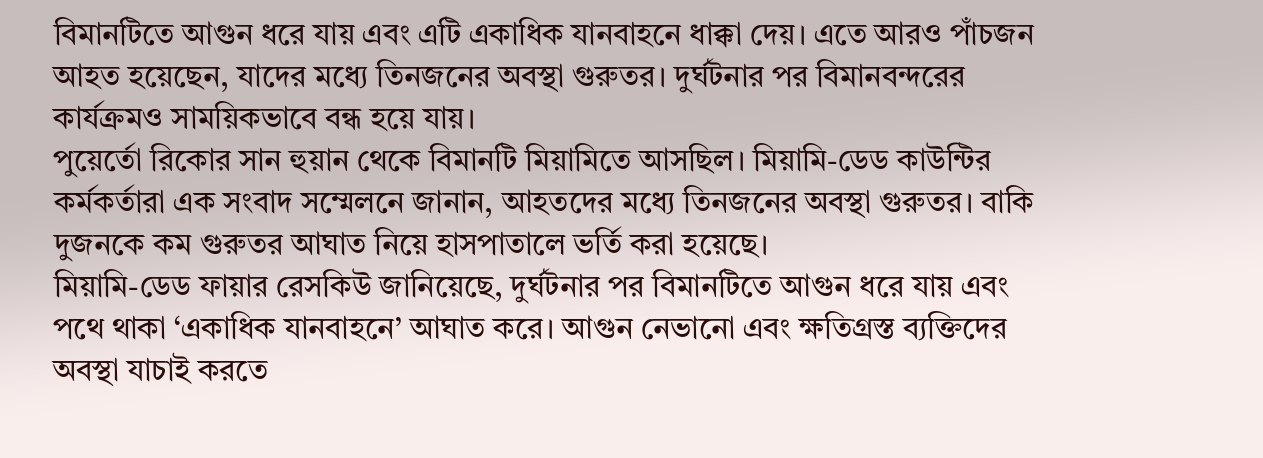বিমানটিতে আগুন ধরে যায় এবং এটি একাধিক যানবাহনে ধাক্কা দেয়। এতে আরও পাঁচজন আহত হয়েছেন, যাদের মধ্যে তিনজনের অবস্থা গুরুতর। দুর্ঘটনার পর বিমানবন্দরের কার্যক্রমও সাময়িকভাবে বন্ধ হয়ে যায়।
পুয়ের্তো রিকোর সান হুয়ান থেকে বিমানটি মিয়ামিতে আসছিল। মিয়ামি-ডেড কাউন্টির কর্মকর্তারা এক সংবাদ সম্মেলনে জানান, আহতদের মধ্যে তিনজনের অবস্থা গুরুতর। বাকি দুজনকে কম গুরুতর আঘাত নিয়ে হাসপাতালে ভর্তি করা হয়েছে।
মিয়ামি-ডেড ফায়ার রেসকিউ জানিয়েছে, দুর্ঘটনার পর বিমানটিতে আগুন ধরে যায় এবং পথে থাকা ‘একাধিক যানবাহনে’ আঘাত করে। আগুন নেভানো এবং ক্ষতিগ্রস্ত ব্যক্তিদের অবস্থা যাচাই করতে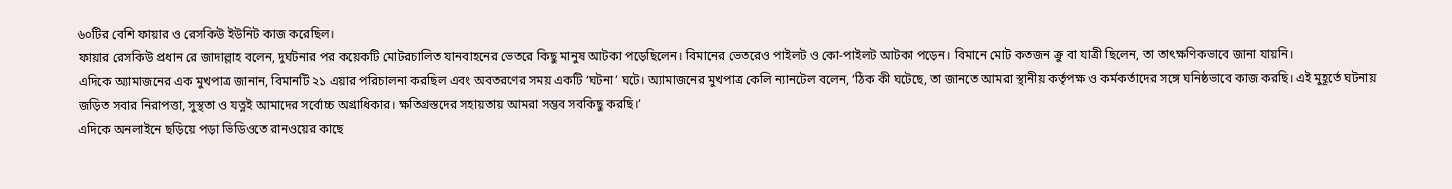৬০টির বেশি ফায়ার ও রেসকিউ ইউনিট কাজ করেছিল।
ফায়ার রেসকিউ প্রধান রে জাদাল্লাহ বলেন, দুর্ঘটনার পর কয়েকটি মোটরচালিত যানবাহনের ভেতরে কিছু মানুষ আটকা পড়েছিলেন। বিমানের ভেতরেও পাইলট ও কো-পাইলট আটকা পড়েন। বিমানে মোট কতজন ক্রু বা যাত্রী ছিলেন, তা তাৎক্ষণিকভাবে জানা যায়নি।
এদিকে অ্যামাজনের এক মুখপাত্র জানান, বিমানটি ২১ এয়ার পরিচালনা করছিল এবং অবতরণের সময় একটি ‘ঘটনা’ ঘটে। অ্যামাজনের মুখপাত্র কেলি ন্যানটেল বলেন, ‘ঠিক কী ঘটেছে, তা জানতে আমরা স্থানীয় কর্তৃপক্ষ ও কর্মকর্তাদের সঙ্গে ঘনিষ্ঠভাবে কাজ করছি। এই মুহূর্তে ঘটনায় জড়িত সবার নিরাপত্তা, সুস্থতা ও যত্নই আমাদের সর্বোচ্চ অগ্রাধিকার। ক্ষতিগ্রস্তদের সহায়তায় আমরা সম্ভব সবকিছু করছি।’
এদিকে অনলাইনে ছড়িয়ে পড়া ভিডিওতে রানওয়ের কাছে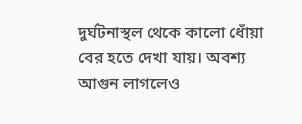দুর্ঘটনাস্থল থেকে কালো ধোঁয়া বের হতে দেখা যায়। অবশ্য আগুন লাগলেও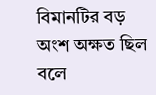বিমানটির বড় অংশ অক্ষত ছিল বলে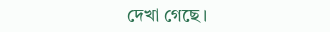দেখা গেছে।